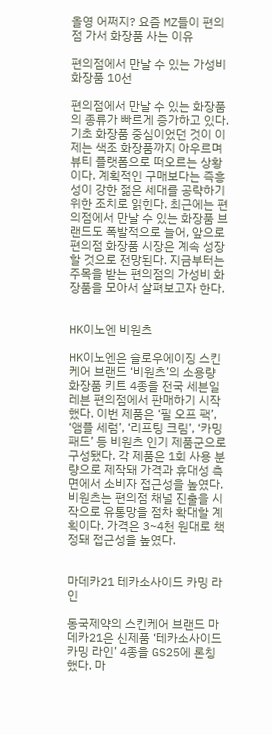올영 어쩌지? 요즘 MZ들이 편의점 가서 화장품 사는 이유

편의점에서 만날 수 있는 가성비 화장품 10선

편의점에서 만날 수 있는 화장품의 종류가 빠르게 증가하고 있다. 기초 화장품 중심이었던 것이 이제는 색조 화장품까지 아우르며 뷰티 플랫폼으로 떠오르는 상황이다. 계획적인 구매보다는 즉흥성이 강한 젊은 세대를 공략하기 위한 조치로 읽힌다. 최근에는 편의점에서 만날 수 있는 화장품 브랜드도 폭발적으로 늘어, 앞으로 편의점 화장품 시장은 계속 성장할 것으로 전망된다. 지금부터는 주목을 받는 편의점의 가성비 화장품을 모아서 살펴보고자 한다.


HK이노엔 비원츠

HK이노엔은 슬로우에이징 스킨케어 브랜드 ‘비원츠’의 소용량 화장품 키트 4종을 전국 세븐일레븐 편의점에서 판매하기 시작했다. 이번 제품은 ‘필 오프 팩’, ‘앰플 세럼’, ‘리프팅 크림’, ‘카밍 패드’ 등 비원츠 인기 제품군으로 구성됐다. 각 제품은 1회 사용 분량으로 제작돼 가격과 휴대성 측면에서 소비자 접근성을 높였다. 비원츠는 편의점 채널 진출을 시작으로 유통망을 점차 확대할 계획이다. 가격은 3~4천 원대로 책정돼 접근성을 높였다.


마데카21 테카소사이드 카밍 라인

동국제약의 스킨케어 브랜드 마데카21은 신제품 ‘테카소사이드 카밍 라인’ 4종을 GS25에 론칭했다. 마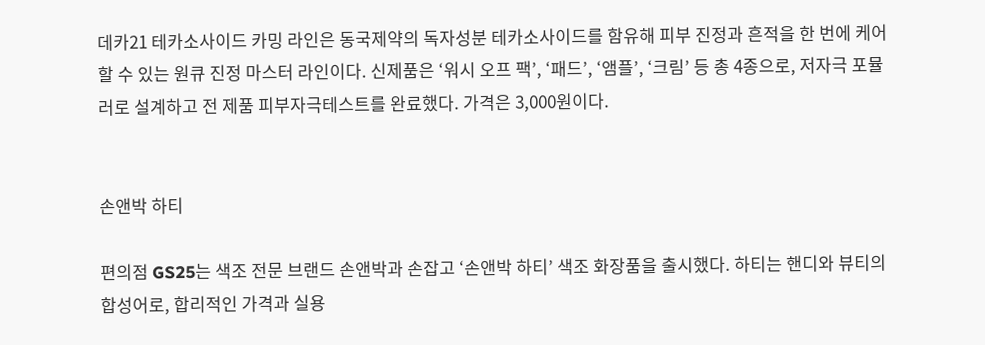데카21 테카소사이드 카밍 라인은 동국제약의 독자성분 테카소사이드를 함유해 피부 진정과 흔적을 한 번에 케어할 수 있는 원큐 진정 마스터 라인이다. 신제품은 ‘워시 오프 팩’, ‘패드’, ‘앰플’, ‘크림’ 등 총 4종으로, 저자극 포뮬러로 설계하고 전 제품 피부자극테스트를 완료했다. 가격은 3,000원이다.


손앤박 하티

편의점 GS25는 색조 전문 브랜드 손앤박과 손잡고 ‘손앤박 하티’ 색조 화장품을 출시했다. 하티는 핸디와 뷰티의 합성어로, 합리적인 가격과 실용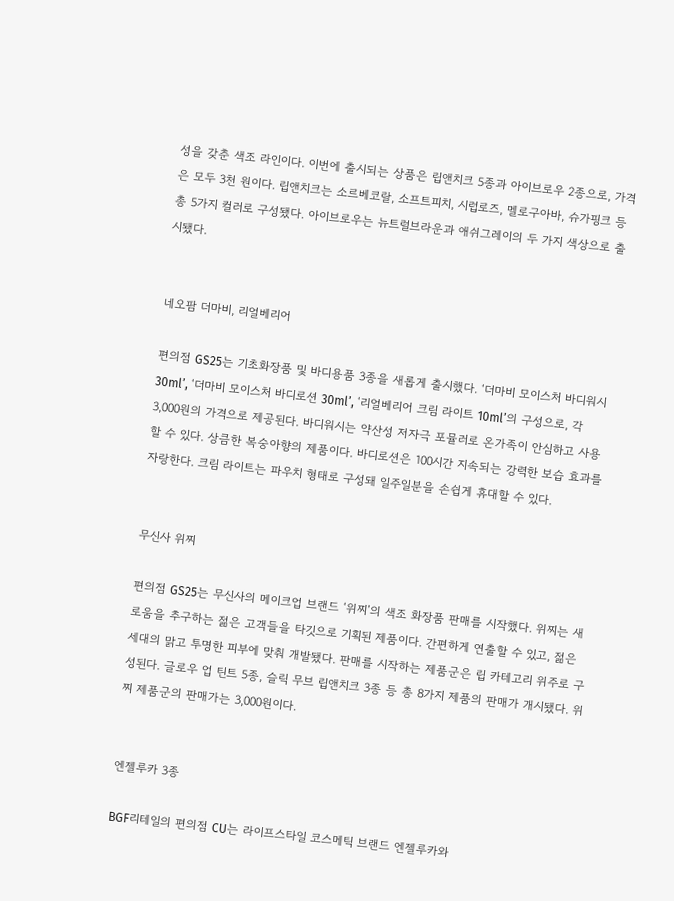성을 갖춘 색조 라인이다. 이번에 출시되는 상품은 립앤치크 5종과 아이브로우 2종으로, 가격은 모두 3천 원이다. 립앤치크는 소르베코랄, 소프트피치, 시럽로즈, 멜로구아바, 슈가핑크 등 총 5가지 컬러로 구성됐다. 아이브로우는 뉴트럴브라운과 애쉬그레이의 두 가지 색상으로 출시됐다.


네오팜 더마비, 리얼베리어

편의점 GS25는 기초화장품 및 바디용품 3종을 새롭게 출시했다. ‘더마비 모이스처 바디워시 30ml’, ‘더마비 모이스처 바디로션 30ml’, ‘리얼베리어 크림 라이트 10ml’의 구성으로, 각 3,000원의 가격으로 제공된다. 바디워시는 약산성 저자극 포뮬러로 온가족이 안심하고 사용할 수 있다. 상큼한 복숭아향의 제품이다. 바디로션은 100시간 지속되는 강력한 보습 효과를 자랑한다. 크림 라이트는 파우치 형태로 구성돼 일주일분을 손쉽게 휴대할 수 있다.


무신사 위찌

편의점 GS25는 무신사의 메이크업 브랜드 ‘위찌’의 색조 화장품 판매를 시작했다. 위찌는 새로움을 추구하는 젊은 고객들을 타깃으로 기획된 제품이다. 간편하게 연출할 수 있고, 젊은 세대의 맑고 투명한 피부에 맞춰 개발됐다. 판매를 시작하는 제품군은 립 카테고리 위주로 구성된다. 글로우 업 틴트 5종, 슬릭 무브 립앤치크 3종 등 총 8가지 제품의 판매가 개시됐다. 위찌 제품군의 판매가는 3,000원이다.


엔젤루카 3종

BGF리테일의 편의점 CU는 라이프스타일 코스메틱 브랜드 엔젤루카와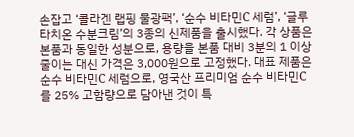손잡고 ‘콜라겐 랩핑 물광팩’, ‘순수 비타민C 세럼’, ‘글루타치온 수분크림’의 3종의 신제품을 출시했다. 각 상품은 본품과 동일한 성분으로, 용량을 본품 대비 3분의 1 이상 줄이는 대신 가격은 3,000원으로 고정했다. 대표 제품은 순수 비타민C 세럼으로, 영국산 프리미엄 순수 비타민C를 25% 고함량으로 담아낸 것이 특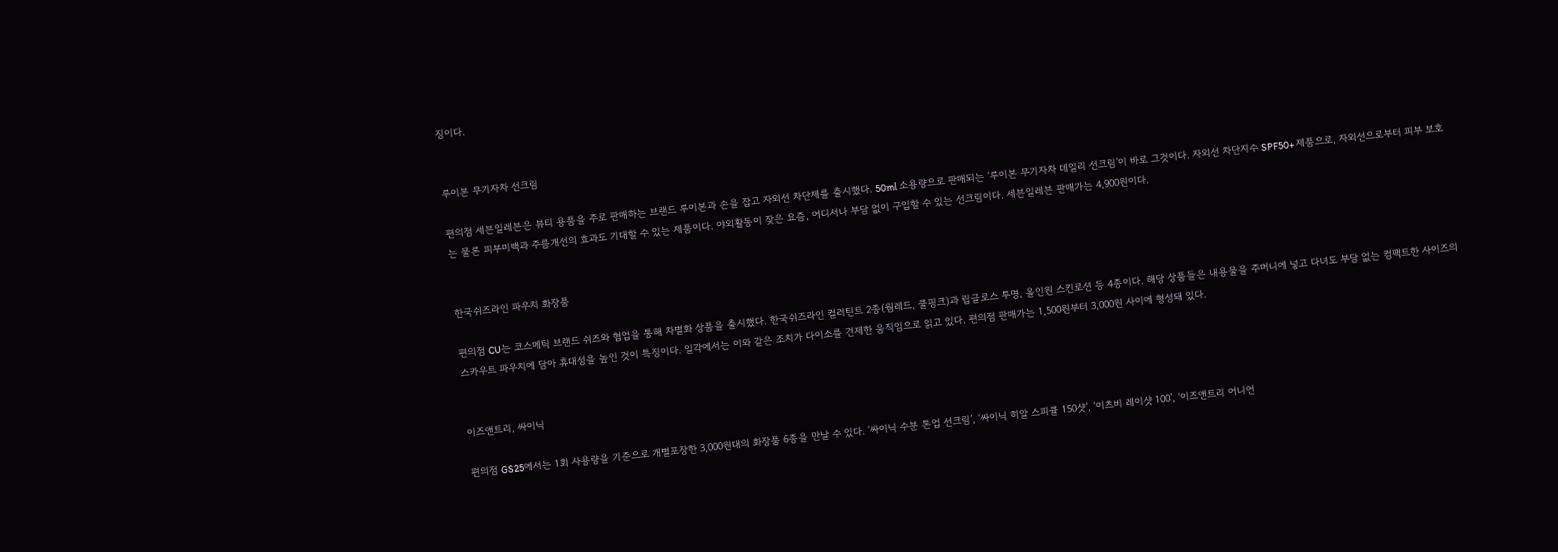징이다.


루이본 무기자차 선크림

편의점 세븐일레븐은 뷰티 용품을 주로 판매하는 브랜드 루이본과 손을 잡고 자외선 차단제를 출시했다. 50ml 소용량으로 판매되는 ‘루이본 무기자차 데일리 선크림’이 바로 그것이다. 자외선 차단지수 SPF50+ 제품으로, 자외선으로부터 피부 보호는 물론 피부미백과 주름개선의 효과도 기대할 수 있는 제품이다. 야외활동이 잦은 요즘, 어디서나 부담 없이 구입할 수 있는 선크림이다. 세븐일레븐 판매가는 4,900원이다.


한국쉬즈라인 파우치 화장품

편의점 CU는 코스메틱 브랜드 쉬즈와 협업을 통해 차별화 상품을 출시했다. 한국쉬즈라인 컬러틴트 2종(웜레드, 쿨핑크)과 립글로스 투명, 올인원 스킨로션 등 4종이다. 해당 상품들은 내용물을 주머니에 넣고 다녀도 부담 없는 컴팩트한 사이즈의 스카우트 파우치에 담아 휴대성을 높인 것이 특징이다. 일각에서는 이와 같은 조치가 다이소를 견제한 움직임으로 읽고 있다. 편의점 판매가는 1,500원부터 3,000원 사이에 형성돼 있다.


이즈앤트리, 싸이닉

편의점 GS25에서는 1회 사용량을 기준으로 개별포장한 3,000원대의 화장품 6종을 만날 수 있다. ‘싸이닉 수분 톤업 선크림’, ‘싸이닉 히알 스피큘 150샷’, ‘이츠비 레이샷 100’, ‘이즈앤트리 어니언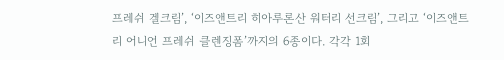프레쉬 겔크림’, ‘이즈앤트리 히아루론산 워터리 선크림’, 그리고 ‘이즈앤트리 어니언 프레쉬 클렌징폼’까지의 6종이다. 각각 1회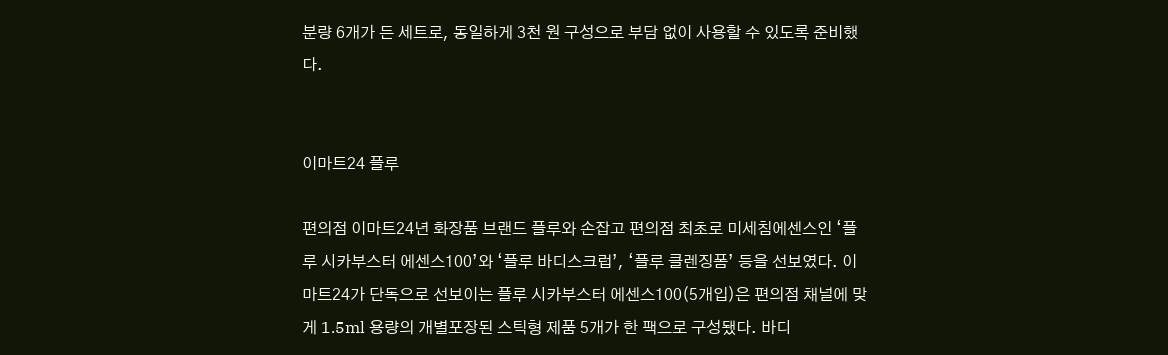분량 6개가 든 세트로, 동일하게 3천 원 구성으로 부담 없이 사용할 수 있도록 준비했다.


이마트24 플루

편의점 이마트24년 화장품 브랜드 플루와 손잡고 편의점 최초로 미세침에센스인 ‘플루 시카부스터 에센스100’와 ‘플루 바디스크럽’, ‘플루 클렌징폼’ 등을 선보였다. 이마트24가 단독으로 선보이는 플루 시카부스터 에센스100(5개입)은 편의점 채널에 맞게 1.5ml 용량의 개별포장된 스틱형 제품 5개가 한 팩으로 구성됐다. 바디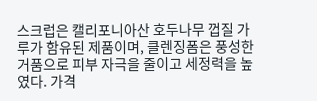스크럽은 캘리포니아산 호두나무 껍질 가루가 함유된 제품이며, 클렌징폼은 풍성한 거품으로 피부 자극을 줄이고 세정력을 높였다. 가격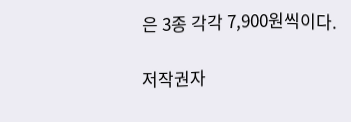은 3종 각각 7,900원씩이다.

저작권자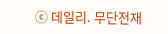ⓒ 데일리. 무단전재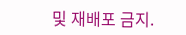및 재배포 금지.